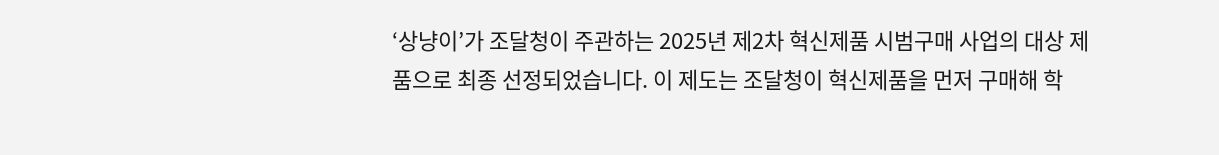‘상냥이’가 조달청이 주관하는 2025년 제2차 혁신제품 시범구매 사업의 대상 제품으로 최종 선정되었습니다. 이 제도는 조달청이 혁신제품을 먼저 구매해 학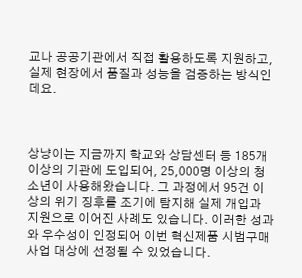교나 공공기관에서 직접 활용하도록 지원하고, 실제 현장에서 품질과 성능을 검증하는 방식인데요.



상냥이는 지금까지 학교와 상담센터 등 185개 이상의 기관에 도입되어, 25,000명 이상의 청소년이 사용해왔습니다. 그 과정에서 95건 이상의 위기 징후를 조기에 탐지해 실제 개입과 지원으로 이어진 사례도 있습니다. 이러한 성과와 우수성이 인정되어 이번 혁신제품 시범구매 사업 대상에 선정될 수 있었습니다.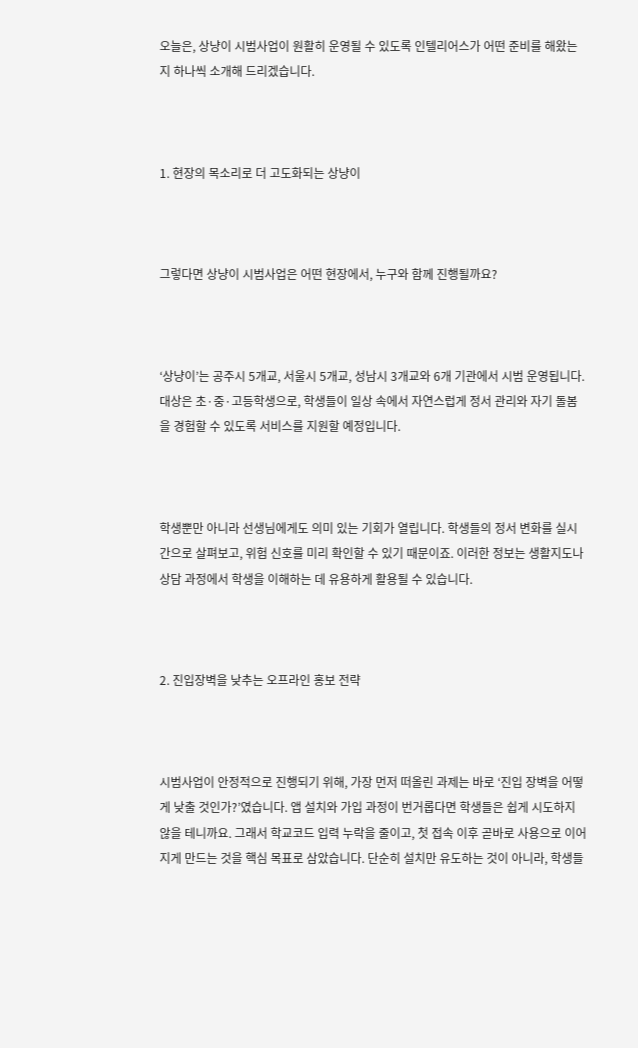오늘은, 상냥이 시범사업이 원활히 운영될 수 있도록 인텔리어스가 어떤 준비를 해왔는지 하나씩 소개해 드리겠습니다.



1. 현장의 목소리로 더 고도화되는 상냥이



그렇다면 상냥이 시범사업은 어떤 현장에서, 누구와 함께 진행될까요?



‘상냥이’는 공주시 5개교, 서울시 5개교, 성남시 3개교와 6개 기관에서 시범 운영됩니다. 대상은 초·중·고등학생으로, 학생들이 일상 속에서 자연스럽게 정서 관리와 자기 돌봄을 경험할 수 있도록 서비스를 지원할 예정입니다.



학생뿐만 아니라 선생님에게도 의미 있는 기회가 열립니다. 학생들의 정서 변화를 실시간으로 살펴보고, 위험 신호를 미리 확인할 수 있기 때문이죠. 이러한 정보는 생활지도나 상담 과정에서 학생을 이해하는 데 유용하게 활용될 수 있습니다.



2. 진입장벽을 낮추는 오프라인 홍보 전략



시범사업이 안정적으로 진행되기 위해, 가장 먼저 떠올린 과제는 바로 ‘진입 장벽을 어떻게 낮출 것인가?’였습니다. 앱 설치와 가입 과정이 번거롭다면 학생들은 쉽게 시도하지 않을 테니까요. 그래서 학교코드 입력 누락을 줄이고, 첫 접속 이후 곧바로 사용으로 이어지게 만드는 것을 핵심 목표로 삼았습니다. 단순히 설치만 유도하는 것이 아니라, 학생들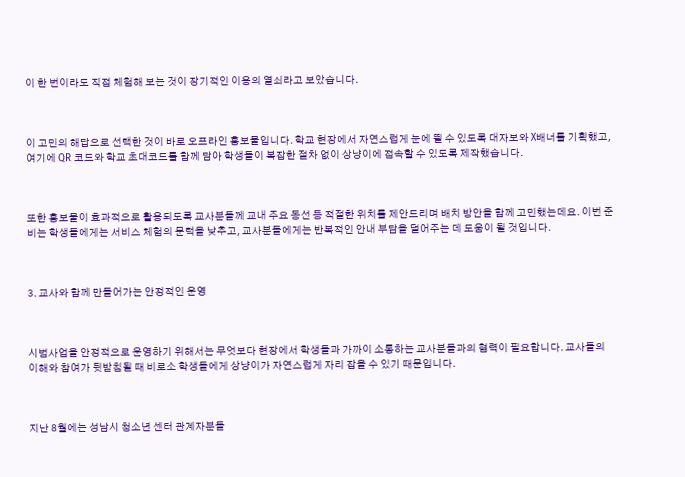이 한 번이라도 직접 체험해 보는 것이 장기적인 이용의 열쇠라고 보았습니다.



이 고민의 해답으로 선택한 것이 바로 오프라인 홍보물입니다. 학교 현장에서 자연스럽게 눈에 띌 수 있도록 대자보와 X배너를 기획했고, 여기에 QR 코드와 학교 초대코드를 함께 담아 학생들이 복잡한 절차 없이 상냥이에 접속할 수 있도록 제작했습니다.



또한 홍보물이 효과적으로 활용되도록 교사분들께 교내 주요 동선 등 적절한 위치를 제안드리며 배치 방안을 함께 고민했는데요. 이번 준비는 학생들에게는 서비스 체험의 문턱을 낮추고, 교사분들에게는 반복적인 안내 부담을 덜어주는 데 도움이 될 것입니다.



3. 교사와 함께 만들어가는 안정적인 운영



시범사업을 안정적으로 운영하기 위해서는 무엇보다 현장에서 학생들과 가까이 소통하는 교사분들과의 협력이 필요합니다. 교사들의 이해와 참여가 뒷받침될 때 비로소 학생들에게 상냥이가 자연스럽게 자리 잡을 수 있기 때문입니다.



지난 8월에는 성남시 청소년 센터 관계자분들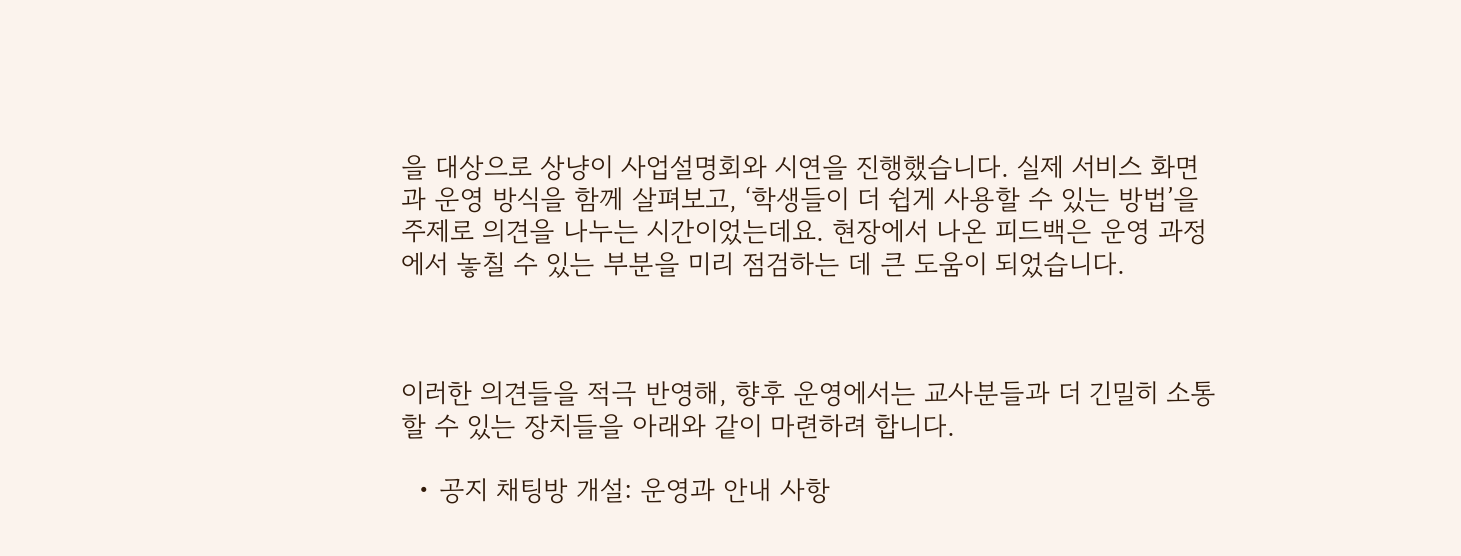을 대상으로 상냥이 사업설명회와 시연을 진행했습니다. 실제 서비스 화면과 운영 방식을 함께 살펴보고, ‘학생들이 더 쉽게 사용할 수 있는 방법’을 주제로 의견을 나누는 시간이었는데요. 현장에서 나온 피드백은 운영 과정에서 놓칠 수 있는 부분을 미리 점검하는 데 큰 도움이 되었습니다.



이러한 의견들을 적극 반영해, 향후 운영에서는 교사분들과 더 긴밀히 소통할 수 있는 장치들을 아래와 같이 마련하려 합니다.

  • 공지 채팅방 개설: 운영과 안내 사항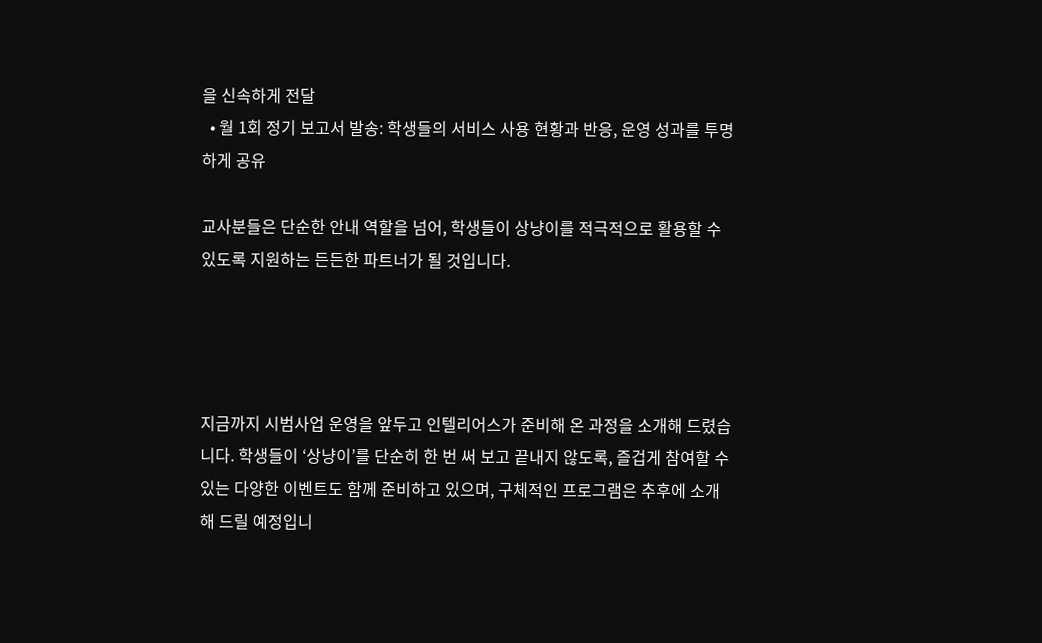을 신속하게 전달
  • 월 1회 정기 보고서 발송: 학생들의 서비스 사용 현황과 반응, 운영 성과를 투명하게 공유

교사분들은 단순한 안내 역할을 넘어, 학생들이 상냥이를 적극적으로 활용할 수 있도록 지원하는 든든한 파트너가 될 것입니다.




지금까지 시범사업 운영을 앞두고 인텔리어스가 준비해 온 과정을 소개해 드렸습니다. 학생들이 ‘상냥이’를 단순히 한 번 써 보고 끝내지 않도록, 즐겁게 참여할 수 있는 다양한 이벤트도 함께 준비하고 있으며, 구체적인 프로그램은 추후에 소개해 드릴 예정입니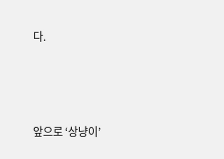다.



앞으로 ‘상냥이’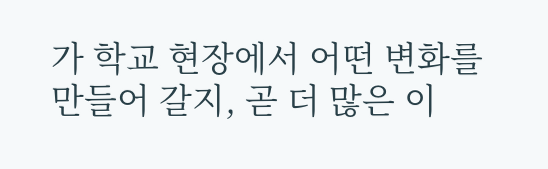가 학교 현장에서 어떤 변화를 만들어 갈지, 곧 더 많은 이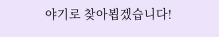야기로 찾아뵙겠습니다!